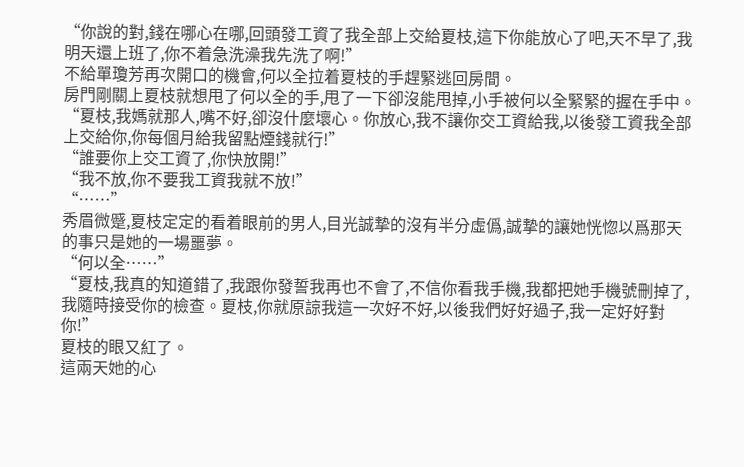“你說的對,錢在哪心在哪,回頭發工資了我全部上交給夏枝,這下你能放心了吧,天不早了,我明天還上班了,你不着急洗澡我先洗了啊!”
不給單瓊芳再次開口的機會,何以全拉着夏枝的手趕緊逃回房間。
房門剛關上夏枝就想甩了何以全的手,甩了一下卻沒能甩掉,小手被何以全緊緊的握在手中。
“夏枝,我媽就那人,嘴不好,卻沒什麼壞心。你放心,我不讓你交工資給我,以後發工資我全部上交給你,你每個月給我留點煙錢就行!”
“誰要你上交工資了,你快放開!”
“我不放,你不要我工資我就不放!”
“……”
秀眉微蹙,夏枝定定的看着眼前的男人,目光誠摯的沒有半分虛僞,誠摯的讓她恍惚以爲那天的事只是她的一場噩夢。
“何以全……”
“夏枝,我真的知道錯了,我跟你發誓我再也不會了,不信你看我手機,我都把她手機號刪掉了,我隨時接受你的檢查。夏枝,你就原諒我這一次好不好,以後我們好好過子,我一定好好對你!”
夏枝的眼又紅了。
這兩天她的心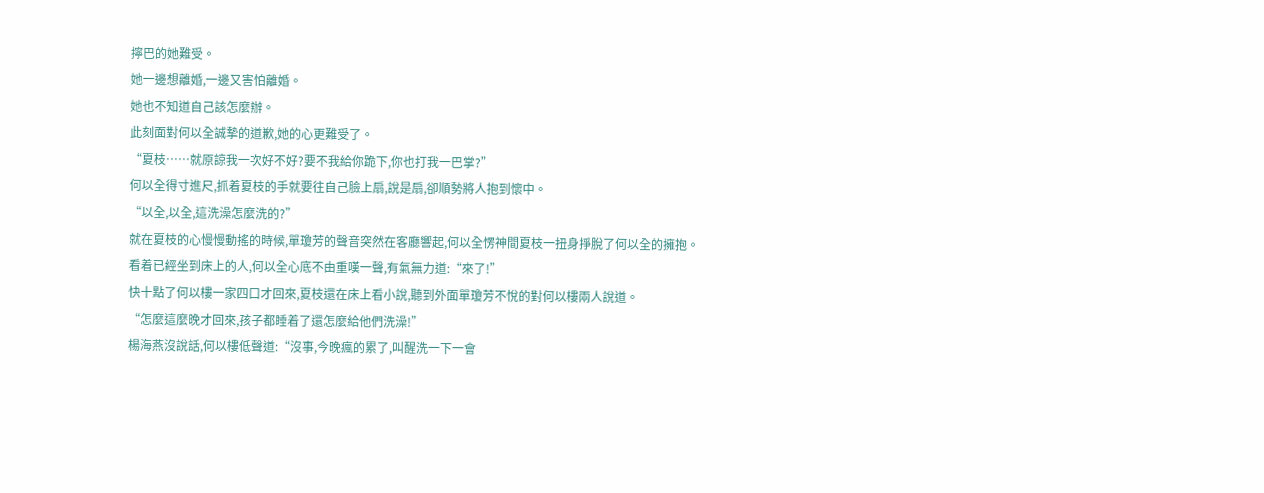擰巴的她難受。
她一邊想離婚,一邊又害怕離婚。
她也不知道自己該怎麼辦。
此刻面對何以全誠摯的道歉,她的心更難受了。
“夏枝……就原諒我一次好不好?要不我給你跪下,你也打我一巴掌?”
何以全得寸進尺,抓着夏枝的手就要往自己臉上扇,說是扇,卻順勢將人抱到懷中。
“以全,以全,這洗澡怎麼洗的?”
就在夏枝的心慢慢動搖的時候,單瓊芳的聲音突然在客廳響起,何以全愣神間夏枝一扭身掙脫了何以全的擁抱。
看着已經坐到床上的人,何以全心底不由重嘆一聲,有氣無力道:“來了!”
快十點了何以樓一家四口才回來,夏枝還在床上看小說,聽到外面單瓊芳不悅的對何以樓兩人說道。
“怎麼這麼晚才回來,孩子都睡着了還怎麼給他們洗澡!”
楊海燕沒說話,何以樓低聲道:“沒事,今晚瘋的累了,叫醒洗一下一會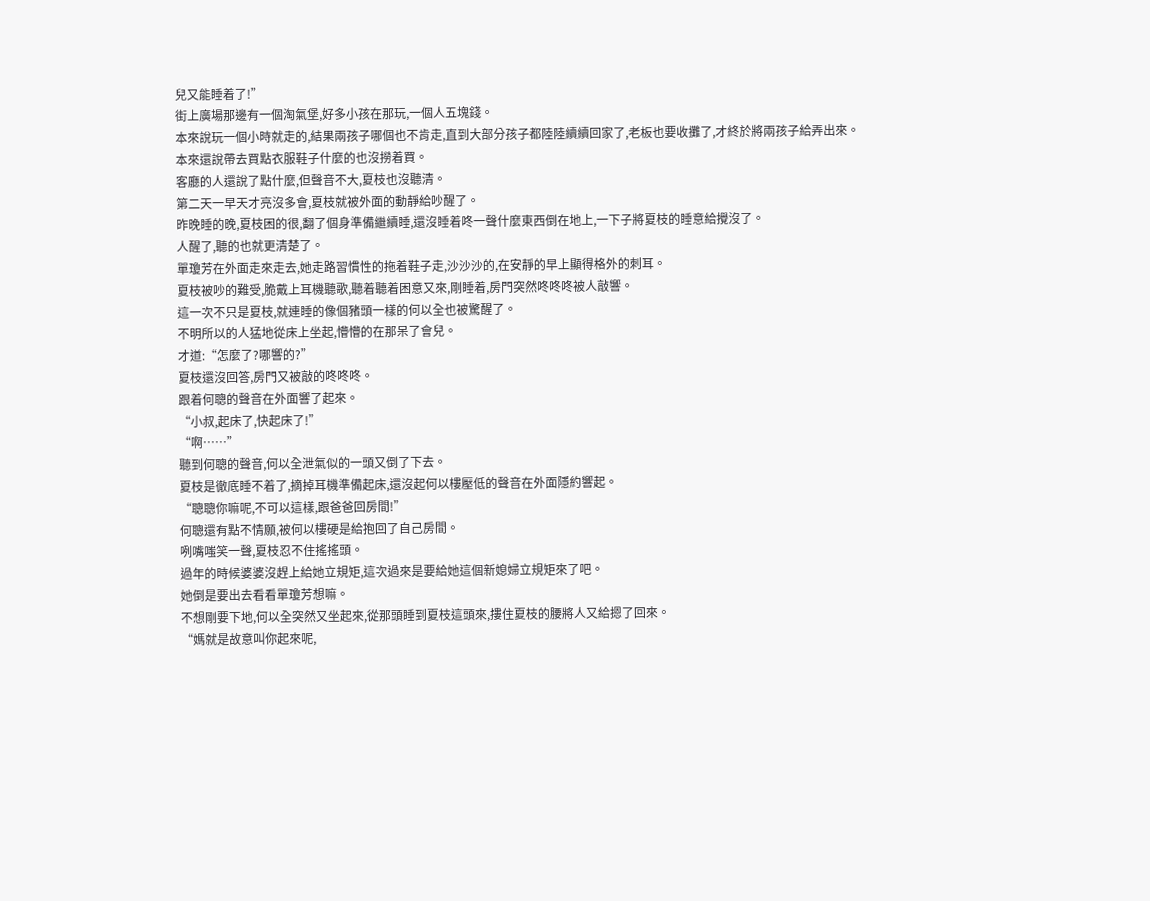兒又能睡着了!”
街上廣場那邊有一個淘氣堡,好多小孩在那玩,一個人五塊錢。
本來說玩一個小時就走的,結果兩孩子哪個也不肯走,直到大部分孩子都陸陸續續回家了,老板也要收攤了,才終於將兩孩子給弄出來。
本來還說帶去買點衣服鞋子什麼的也沒撈着買。
客廳的人還說了點什麼,但聲音不大,夏枝也沒聽清。
第二天一早天才亮沒多會,夏枝就被外面的動靜給吵醒了。
昨晚睡的晚,夏枝困的很,翻了個身準備繼續睡,還沒睡着咚一聲什麼東西倒在地上,一下子將夏枝的睡意給攪沒了。
人醒了,聽的也就更清楚了。
單瓊芳在外面走來走去,她走路習慣性的拖着鞋子走,沙沙沙的,在安靜的早上顯得格外的刺耳。
夏枝被吵的難受,脆戴上耳機聽歌,聽着聽着困意又來,剛睡着,房門突然咚咚咚被人敲響。
這一次不只是夏枝,就連睡的像個豬頭一樣的何以全也被驚醒了。
不明所以的人猛地從床上坐起,懵懵的在那呆了會兒。
才道:“怎麼了?哪響的?”
夏枝還沒回答,房門又被敲的咚咚咚。
跟着何聰的聲音在外面響了起來。
“小叔,起床了,快起床了!”
“啊……”
聽到何聰的聲音,何以全泄氣似的一頭又倒了下去。
夏枝是徹底睡不着了,摘掉耳機準備起床,還沒起何以樓壓低的聲音在外面隱約響起。
“聰聰你嘛呢,不可以這樣,跟爸爸回房間!”
何聰還有點不情願,被何以樓硬是給抱回了自己房間。
咧嘴嗤笑一聲,夏枝忍不住搖搖頭。
過年的時候婆婆沒趕上給她立規矩,這次過來是要給她這個新媳婦立規矩來了吧。
她倒是要出去看看單瓊芳想嘛。
不想剛要下地,何以全突然又坐起來,從那頭睡到夏枝這頭來,摟住夏枝的腰將人又給摁了回來。
“媽就是故意叫你起來呢,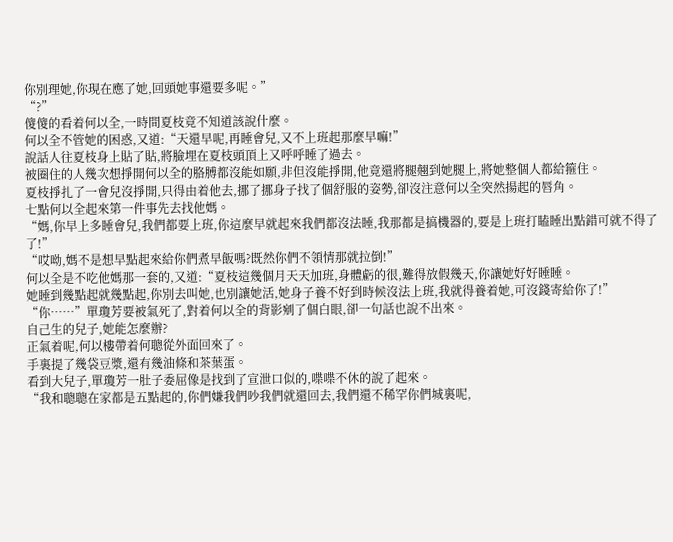你別理她,你現在應了她,回頭她事還要多呢。”
“?”
傻傻的看着何以全,一時間夏枝竟不知道該說什麼。
何以全不管她的困惑,又道:“天還早呢,再睡會兒,又不上班起那麼早嘛!”
說話人往夏枝身上貼了貼,將臉埋在夏枝頭頂上又呼呼睡了過去。
被圈住的人幾次想掙開何以全的胳膊都沒能如願,非但沒能掙開,他竟還將腿翹到她腿上,將她整個人都給箍住。
夏枝掙扎了一會兒沒掙開,只得由着他去,挪了挪身子找了個舒服的姿勢,卻沒注意何以全突然揚起的唇角。
七點何以全起來第一件事先去找他媽。
“媽,你早上多睡會兒,我們都要上班,你這麼早就起來我們都沒法睡,我那都是搞機器的,要是上班打瞌睡出點錯可就不得了了!”
“哎呦,媽不是想早點起來給你們煮早飯嗎?既然你們不領情那就拉倒!”
何以全是不吃他媽那一套的,又道:“夏枝這幾個月天天加班,身體虧的很,難得放假幾天,你讓她好好睡睡。
她睡到幾點起就幾點起,你別去叫她,也別讓她活,她身子養不好到時候沒法上班,我就得養着她,可沒錢寄給你了!”
“你……”單瓊芳要被氣死了,對着何以全的背影剜了個白眼,卻一句話也說不出來。
自己生的兒子,她能怎麼辦?
正氣着呢,何以樓帶着何聰從外面回來了。
手裏提了幾袋豆漿,還有幾油條和茶葉蛋。
看到大兒子,單瓊芳一肚子委屈像是找到了宣泄口似的,喋喋不休的說了起來。
“我和聰聰在家都是五點起的,你們嫌我們吵我們就還回去,我們還不稀罕你們城裏呢,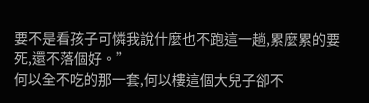要不是看孩子可憐我說什麼也不跑這一趟,累麼累的要死,還不落個好。”
何以全不吃的那一套,何以樓這個大兒子卻不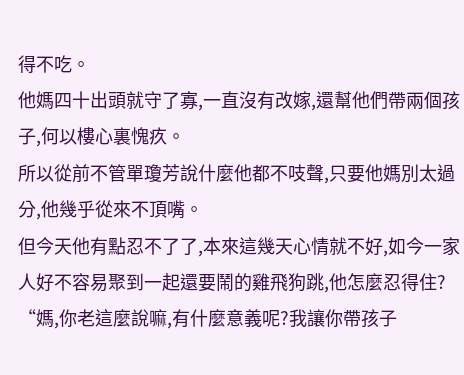得不吃。
他媽四十出頭就守了寡,一直沒有改嫁,還幫他們帶兩個孩子,何以樓心裏愧疚。
所以從前不管單瓊芳說什麼他都不吱聲,只要他媽別太過分,他幾乎從來不頂嘴。
但今天他有點忍不了了,本來這幾天心情就不好,如今一家人好不容易聚到一起還要鬧的雞飛狗跳,他怎麼忍得住?
“媽,你老這麼說嘛,有什麼意義呢?我讓你帶孩子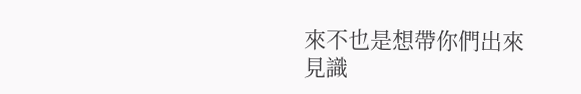來不也是想帶你們出來見識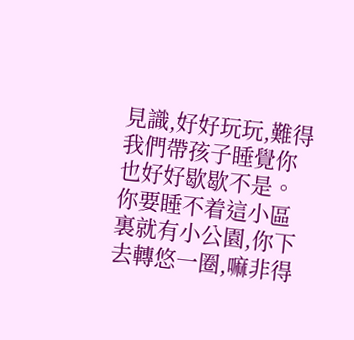見識,好好玩玩,難得我們帶孩子睡覺你也好好歇歇不是。
你要睡不着這小區裏就有小公園,你下去轉悠一圈,嘛非得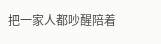把一家人都吵醒陪着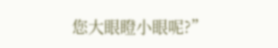您大眼瞪小眼呢?”